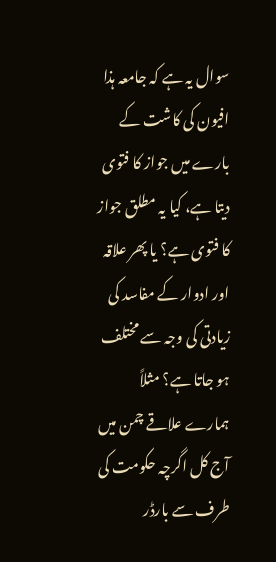سوال یہ ہے کہ جامعہ ہذا افیون کی کاشت کے بارے میں جواز کا فتوی دیتا ہے، کیا یہ مطلق جواز کا فتوی ہے؟ یا پھر علاقہ اور ادوار کے مفاسد کی زیادتی کی وجہ سے مختلف ہو جاتا ہے؟ مثلاً ہمارے علاقے چمن میں آج کل اگرچہ حکومت کی طرف سے بارڈر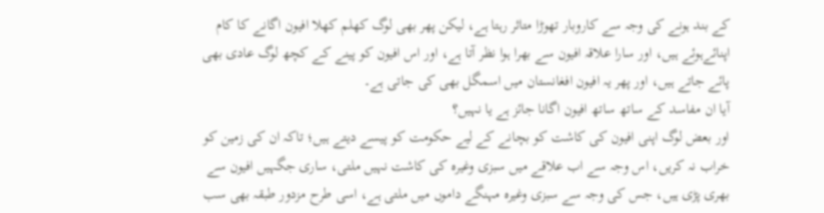کے بند ہونے کی وجہ سے کاروبار تھوڑا متاثر رہتا ہے، لیکن پھر بھی لوگ کھلم کھلا افیون اگانے کا کام اپنائےہوئے ہیں، اور سارا علاقہ افیون سے بھرا ہوا نظر آتا ہے، اور اس افیون کو پینے کے کچھ لوگ عادی بھی پائے جاتے ہیں، اور پھر یہ افیون افغانستان میں اسمگل بھی کی جاتی ہے۔
آیا ان مفاسد کے ساتھ ساتھ افیون اگانا جائز ہے یا نہیں؟
اور بعض لوگ اپنی افیون کی کاشت کو بچانے کے لیے حکومت کو پیسے دیتے ہیں؛ تاکہ ان کی زمین کو خراب نہ کریں، اس وجہ سے اب علاقے میں سبزی وغیرہ کی کاشت نہیں ملتی، ساری جگہیں افیون سے بھری پڑی ہیں، جس کی وجہ سے سبزی وغیرہ مہنگے داموں میں ملتی ہے، اسی طرح مزدور طبقہ بھی سب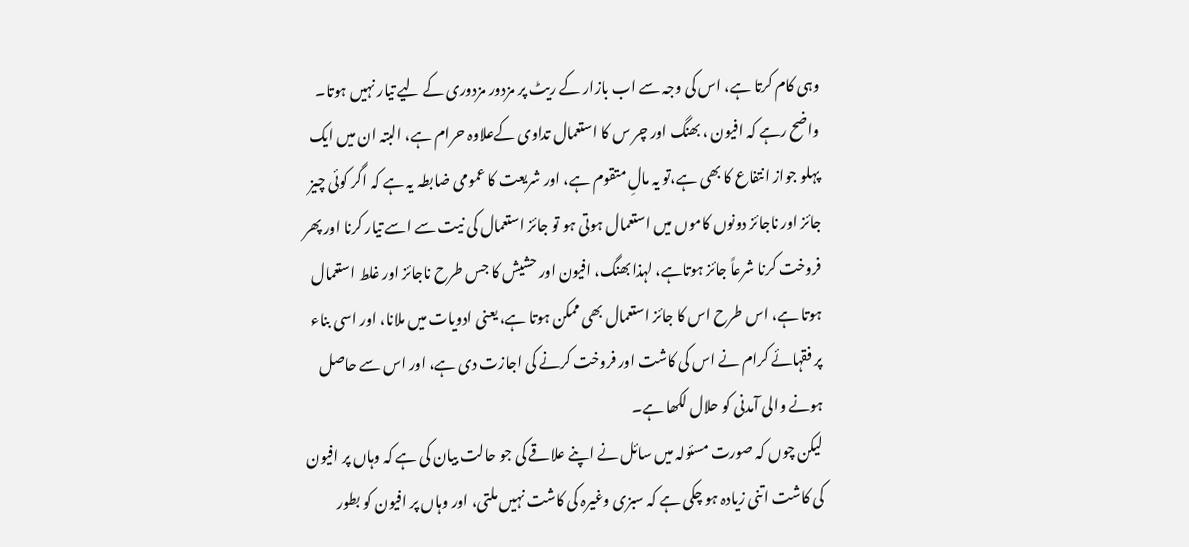وہی کام کرتا ہے، اس کی وجہ سے اب بازار کے ریٹ پر مزدور مزدوری کے لیے تیار نہیں ہوتا۔
واضح رہے کہ افیون ، بھنگ اور چر س کا استعمال تداوی کےعلاوہ حرام ہے، البتہ ان میں ایک پہلو جواز انتفاع کا بھی ہے،تو یہ مالِ متقوم ہے، اور شریعت کا عمومی ضابطہ یہ ہے کہ اگر کوئی چیز جائز اور ناجائز دونوں کاموں میں استعمال ہوتی ہو تو جائز استعمال کی نیت سے اسے تیار کرنا اور پھر فروخت کرنا شرعاً جائز ہوتاہے، لہذا بھنگ، افیون اور حشیش کا جس طرح ناجائز اور غلط استعمال ہوتا ہے، اس طرح اس کا جائز استعمال بھی ممکن ہوتا ہے، یعنی ادویات میں ملانا، اور اسی بناء پر فقہائے کرام نے اس کی کاشت اور فروخت کرنے کی اجازت دی ہے، اور اس سے حاصل ہونے والی آمدنی کو حلال لکھا ہے۔
لیکن چوں کہ صورت مسئولہ میں سائل نے اپنے علاقے کی جو حالت بیان کی ہے کہ وہاں پر افیون کی کاشت اتنی زیادہ ہو چکی ہے کہ سبزی وغیرہ کی کاشت نہیں ملتی، اور وہاں پر افیون کو بطور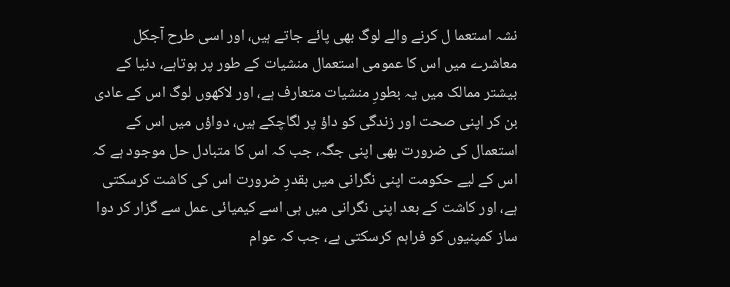نشہ استعما ل کرنے والے لوگ بھی پائے جاتے ہیں، اور اسی طرح آجکل معاشرے میں اس کا عمومی استعمال منشیات کے طور پر ہوتاہے، دنیا کے بیشتر ممالک میں یہ بطورِ منشیات متعارف ہے، اور لاکھوں لوگ اس کے عادی بن کر اپنی صحت اور زندگی کو داؤ پر لگاچکے ہیں، دواؤں میں اس کے استعمال کی ضرورت بھی اپنی جگہ، جب کہ اس کا متبادل حل موجود ہے کہ اس کے لیے حکومت اپنی نگرانی میں بقدرِ ضرورت اس کی کاشت کرسکتی ہے، اور کاشت کے بعد اپنی نگرانی میں ہی اسے کیمیائی عمل سے گزار کر دوا ساز کمپنیوں کو فراہم کرسکتی ہے، جب کہ عوام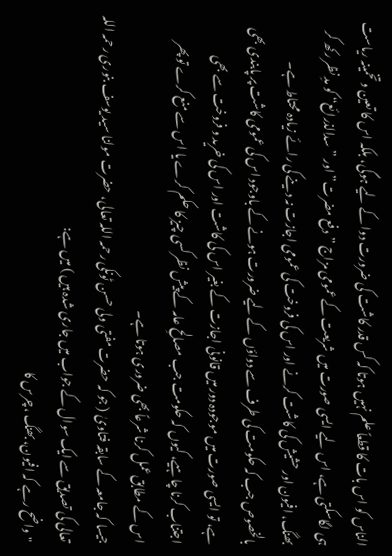الناس کو اس بات کا قطعاً علم نہیں ہوتا کہ کس قدر کاشت کی ضرورت دوا کے لیے ہوگی، بلکہ اس کا تعین وتخمینہ ریاست ہی لگاسکتی ہے، اس لیے ایسی صورت میں شریعت کے عمومی مزاج ”دفع مضرت” اور ”سدالذرائع“ کو مدِ نظر رکھ کر بھنگ، افیون اور حشیش کی کاشت کرنے اور اس کی فروخت کی عمومی اجازت نہ دینے کی رائے زیادہ محتاط ہے۔
بالخصوص جب کہ حکومت کی طرف سے دواؤں کے لیے ضرورت ہونے کے باوجود اس کی عمومی کاشت پر پابندی بھی ہے، تو ایسی صورت میں موجودہ دور میں قانونی اجازت کے بغیر اس کی کاشت اور اس کی خرید و فروخت سے بھی اجتناب کرنا چاہیے، کیوں کہ حکومت جب مصالحِ عامہ کے پیش نظر کسی چیز کا حکم کرے یا اس سے منع کرے تو پھر اس کے مطابق عمل کرنا شرعاً بھی ضروری ہوتا ہے۔
جیسا کہ جامعہ کے سابقہ فتاویٰ ( جو کہ حضرت مفتی ولی حسن ٹونکی رحمہ اللہ تعالی، حضرت مولنا سید یوسف بنوری رحمہ اللہ تعالی کی تصدیق سے ایک سوال کے جواب میں جاری شدہ ہیں ) میں ہے:
"واضح رہے کہ افیون، بھنگ ،چرس کا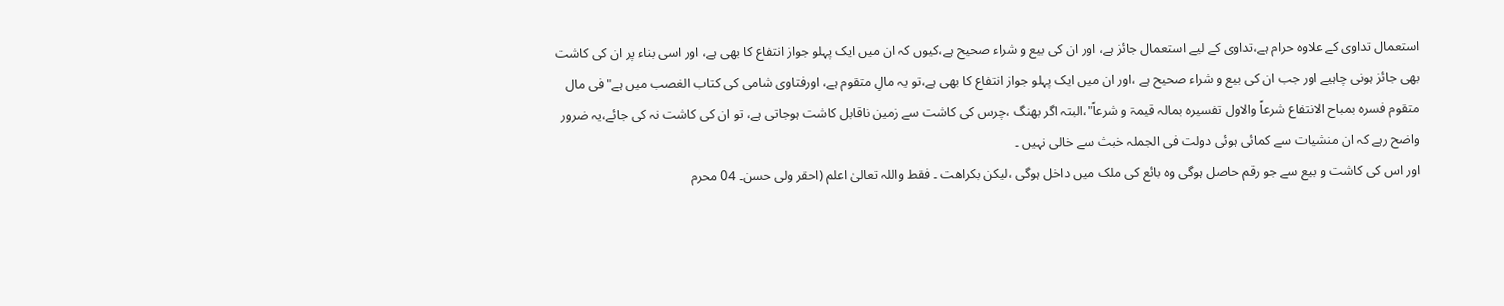استعمال تداوی کے علاوہ حرام ہے،تداوی کے لیے استعمال جائز ہے، اور ان کی بیع و شراء صحیح ہے،کیوں کہ ان میں ایک پہلو جواز انتفاع کا بھی ہے، اور اسی بناء پر ان کی کاشت بھی جائز ہونی چاہیے اور جب ان کی بیع و شراء صحیح ہے ،اور ان میں ایک پہلو جواز انتفاع کا بھی ہے،تو یہ مالِ متقوم ہے، اورفتاوی شامی کی کتاب الغصب میں ہے"فی مال متقوم فسرہ بمباح الانتفاع شرعاً والاول تفسیرہ بمالہ قیمۃ و شرعاً"،البتہ اگر بھنگ ،چرس کی کاشت سے زمین ناقابل کاشت ہوجاتی ہے، تو ان کی کاشت نہ کی جائے،یہ ضرور واضح رہے کہ ان منشیات سے کمائی ہوئی دولت فی الجملہ خبث سے خالی نہیں ۔
اور اس کی کاشت و بیع سے جو رقم حاصل ہوگی وہ بائع کی ملک میں داخل ہوگی ،لیکن بکراھت ۔ فقط واللہ تعالیٰ اعلم (احقر ولی حسن۔ 04 محرم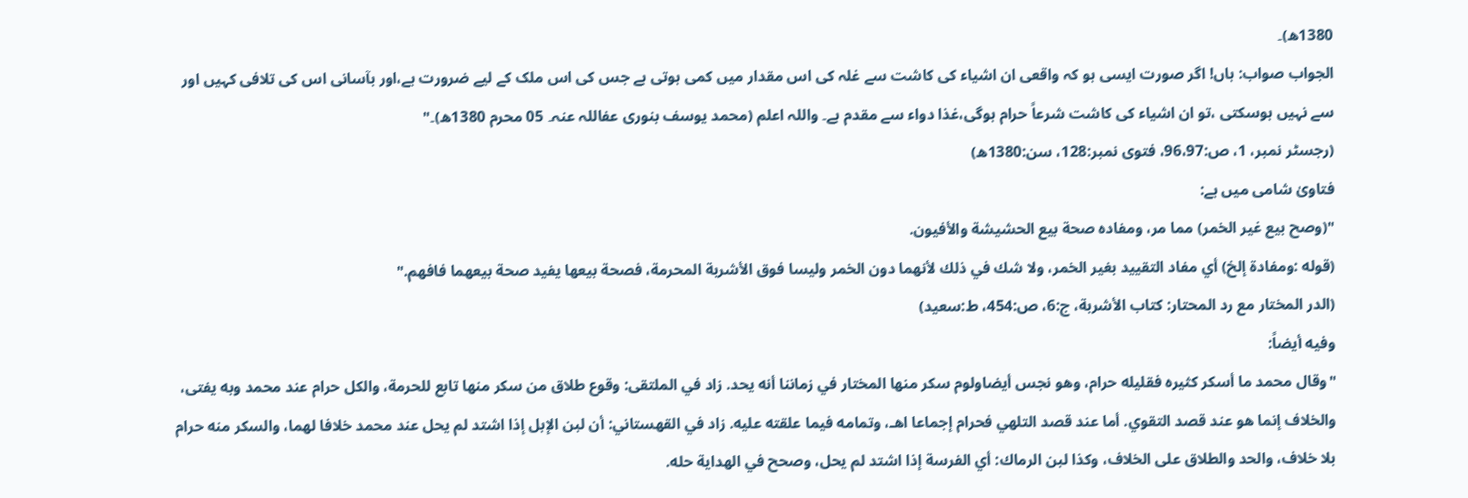1380ھ)۔
الجواب صواب: ہاں! اگر صورت ایسی ہو کہ واقعی ان اشیاء کی کاشت سے غلہ کی اس مقدار میں کمی ہوتی ہے جس کی اس ملک کے لیے ضرورت ہے،اور بآسانی اس کی تلافی کہیں اور سے نہیں ہوسکتی ،تو ان اشیاء کی کاشت شرعاً حرام ہوگی،غذا دواء سے مقدم ہے۔ واللہ اعلم (محمد یوسف بنوری عفاللہ عنہ۔ 05 محرم 1380ھ)۔"
(رجسٹر نمبر، 1، ص:96،97، فتوی نمبر:128، سن:1380ھ)
فتاویٰ شامی میں ہے:
"(وصح بيع غير الخمر) مما مر، ومفاده صحة بيع الحشيشة والأفيون.
(قوله :ومفادة إلخ) أي مفاد التقييد بغير الخمر، ولا شك في ذلك لأنهما دون الخمر وليسا فوق الأشربة المحرمة، فصحة بيعها يفيد صحة بيعهما فافهم."
(الدر المختار مع رد المحتار: كتاب الأشربة، ج:6، ص:454، ط:سعيد)
وفیه أیضاً:
"وقال محمد ما أسكر كثيره فقليله حرام، وهو نجس أيضاولوم سكر منها المختار في زماننا أنه يحد. زاد في الملتقى: وقوع طلاق من سكر منها تابع للحرمة، والكل حرام عند محمد وبه يفتى، والخلاف إنما هو عند قصد التقوي. أما عند قصد التلهي فحرام إجماعا اهـ، وتمامه فيما علقته عليه. زاد في القهستاني: أن لبن الإبل إذا اشتد لم يحل عند محمد خلافا لهما، والسكر منه حرام بلا خلاف، والحد والطلاق على الخلاف، وكذا لبن الرماك: أي الفرسة إذا اشتد لم يحل، وصحح في الهداية حله.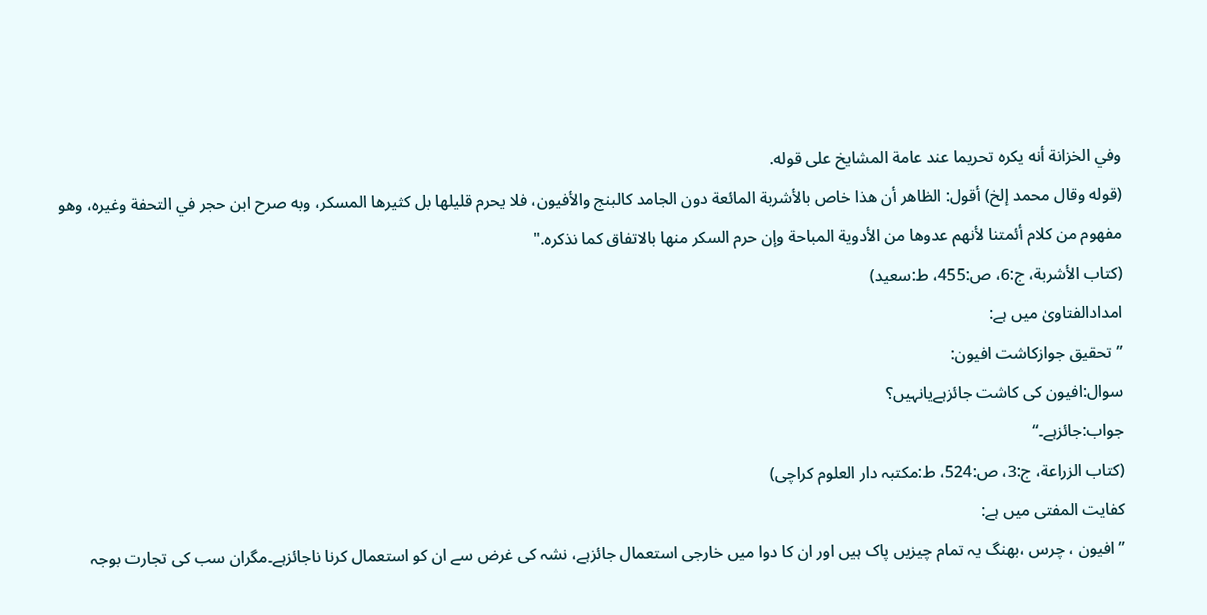وفي الخزانة أنه يكره تحريما عند عامة المشايخ على قوله.
(قوله وقال محمد إلخ) أقول: الظاهر أن هذا خاص بالأشربة المائعة دون الجامد كالبنج والأفيون، فلا يحرم قليلها بل كثيرها المسكر، وبه صرح ابن حجر في التحفة وغيره، وهو مفهوم من كلام أئمتنا لأنهم عدوها من الأدوية المباحة وإن حرم السكر منها بالاتفاق كما نذكره."
(كتاب الأشربة، ج:6، ص:455، ط:سعید)
امدادالفتاویٰ میں ہے:
”تحقیق جوازکاشت افیون:
سوال:افیون کی کاشت جائزہےیانہیں؟
جواب:جائزہے۔“
(کتاب الزراعة، ج:3، ص:524، ط:مکتبہ دار العلوم کراچی)
کفایت المفتی میں ہے:
”افیون ، چرس ،بھنگ یہ تمام چیزیں پاک ہیں اور ان کا دوا میں خارجی استعمال جائزہے، نشہ کی غرض سے ان کو استعمال کرنا ناجائزہے۔مگران سب کی تجارت بوجہ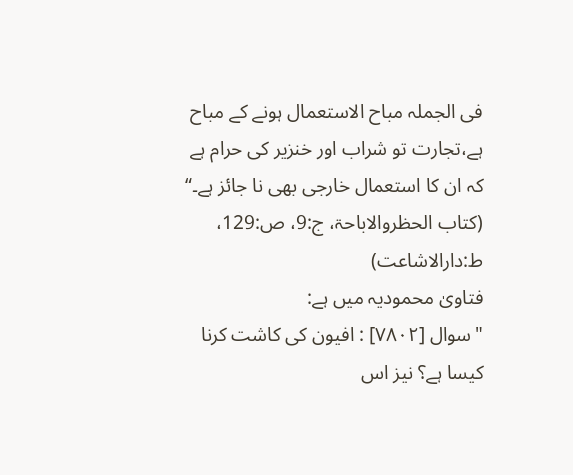فی الجملہ مباح الاستعمال ہونے کے مباح ہے،تجارت تو شراب اور خنزیر کی حرام ہے کہ ان کا استعمال خارجی بھی نا جائز ہے۔“
(کتاب الحظروالاباحۃ، ج:9، ص:129، ط:دارالاشاعت)
فتاویٰ محمودیہ میں ہے:
"سوال [۷۸۰۲] : افیون کی کاشت کرنا کیسا ہے؟ نیز اس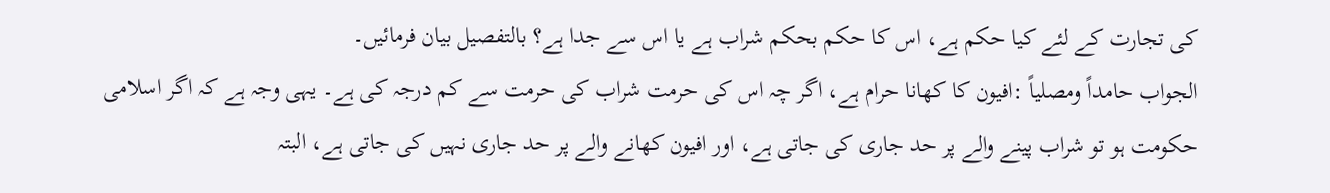کی تجارت کے لئے کیا حکم ہے، اس کا حکم بحکم شراب ہے یا اس سے جدا ہے؟ بالتفصیل بیان فرمائیں۔
الجواب حامداً ومصلياً :افیون کا کھانا حرام ہے، اگر چہ اس کی حرمت شراب کی حرمت سے کم درجہ کی ہے۔ یہی وجہ ہے کہ اگر اسلامی حکومت ہو تو شراب پینے والے پر حد جاری کی جاتی ہے، اور افیون کھانے والے پر حد جاری نہیں کی جاتی ہے، البتہ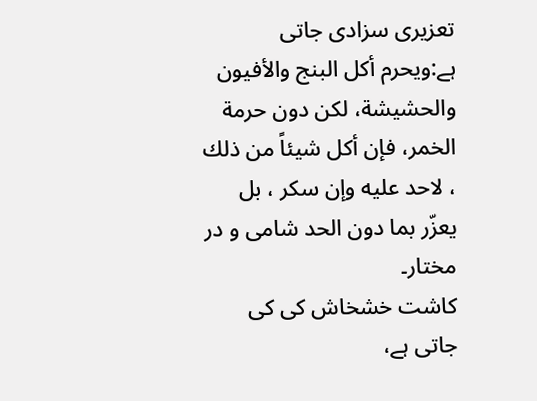تعزیری سزادی جاتی ہے:ويحرم أكل البنج والأفيون والحشيشة، لكن دون حرمة الخمر، فإن أكل شيئاً من ذلك ، لاحد عليه وإن سكر ، بل يعزّر بما دون الحد شامی و در مختار۔
کاشت خشخاش کی کی جاتی ہے،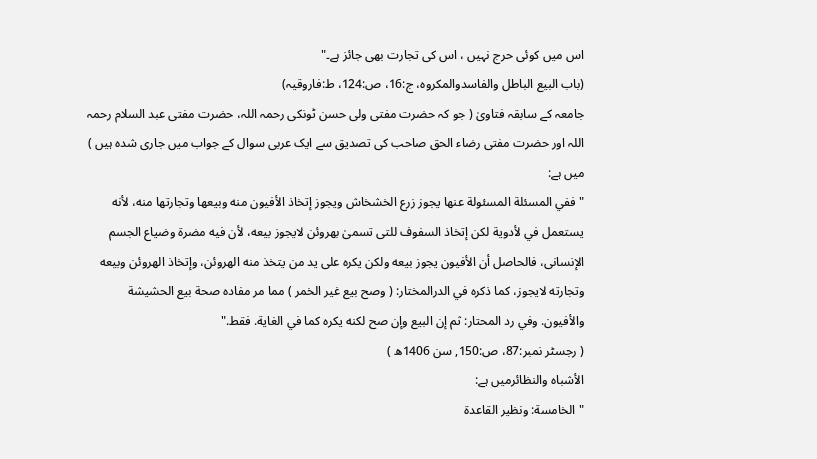اس میں کوئی حرج نہیں ، اس کی تجارت بھی جائز ہے۔"
(باب البیع الباطل والفاسدوالمکروہ، ج:16، ص:124، ط:فاروقیہ)
جامعہ کے سابقہ فتاویٰ ( جو کہ حضرت مفتی ولی حسن ٹونکی رحمہ اللہ، حضرت مفتی عبد السلام رحمہ اللہ اور حضرت مفتی رضاء الحق صاحب کی تصدیق سے ایک عربی سوال کے جواب میں جاری شدہ ہیں ) میں ہے:
" ففي المسئلة المسئولة عنھا یجوز زرع الخشخاش ویجوز إتخاذ الأفیون منه وبیعھا وتجارتھا منه، لأنه یستعمل في لأدویة لکن إتخاذ السفوف للتی تسمیٰ بھروئن لایجوز بیعه، لأن فیه مضرۃ وضیاع الجسم الإنسانی، فالحاصل أن الأفیون یجوز بیعه ولکن یکرہ علی ید من یتخذ منه الھروئن، وإتخاذ الھروئن وبیعه وتجارته لایجوز، کما ذکرہ في الدرالمختار: ( وصح بیع غیر الخمر ) مما مر مفادہ صحة بیع الحشیشة والأفیون. وفي رد المحتار: ثم إن البیع وإن صح لکنه یکرہ کما في الغایة. فقط."
( رجسٹر نمبر:87، ص:150, سن 1406ھ )
الأشباہ والنظائرمیں ہے:
"الخامسة: ونظير القاعدة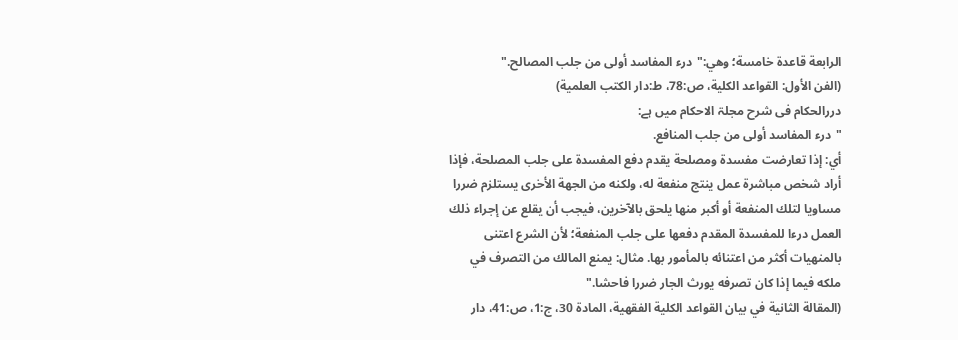الرابعة قاعدة خامسة؛ وهي:"درء المفاسد أولى من جلب المصالح."
(الفن الأول: القواعد الكلية، ص:78، ط:دار الكتب العلمية)
دررالحکام فی شرح مجلۃ الاحکام میں ہے:
"درء المفاسد أولى من جلب المنافع.
أي: إذا تعارضت مفسدة ومصلحة يقدم دفع المفسدة على جلب المصلحة، فإذا أراد شخص مباشرة عمل ينتج منفعة له، ولكنه من الجهة الأخرى يستلزم ضررا مساويا لتلك المنفعة أو أكبر منها يلحق بالآخرين، فيجب أن يقلع عن إجراء ذلك العمل درءا للمفسدة المقدم دفعها على جلب المنفعة؛ لأن الشرع اعتنى بالمنهيات أكثر من اعتنائه بالمأمور بها. مثال: يمنع المالك من التصرف في ملكه فيما إذا كان تصرفه يورث الجار ضررا فاحشا."
(المقالة الثانية في بيان القواعد الكلية الفقهية، المادة 30، ج:1، ص:41، دار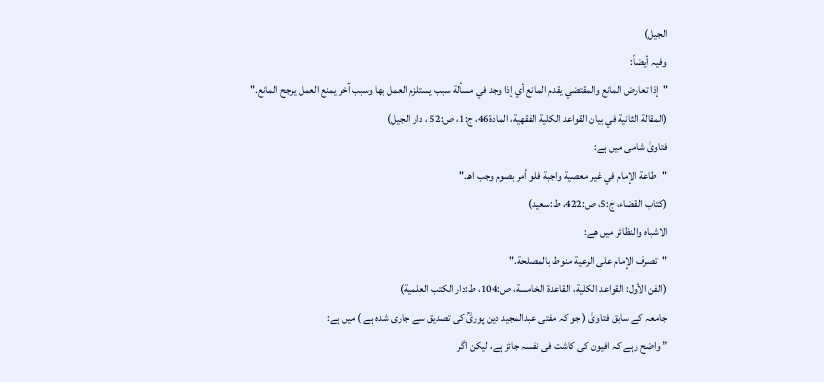الجیل)
وفيہ أیضاً:
"إذا تعارض المانع والمقتضي يقدم المانع أي إذا وجد في مسألة سبب يستلزم العمل بها وسبب آخر يمنع العمل يرجح المانع."
(المقالة الثانية في بيان القواعد الكلية الفقهية، المادة46، ج:1، ص:52 ، دار الجيل)
فتاویٰ شامی میں ہے:
"طاعة الإمام في غير معصية واجبة فلو أمر بصوم وجب اهـ."
(كتاب القضاء، ج:5، ص:422، ط:سعید)
الاشباه والنظائر ميں هے:
"تصرف الإمام على الرعية منوط بالمصلحة."
(الفن الأول: القواعد الكلية، القاعدة الخامسة، ص:104، ط:دار الكتب العلمية)
جامعہ کے سابق فتاویٰ ( جو کہ مفتی عبدالمجید دین پوریؒ کی تصدیق سے جاری شدہ ہے ) میں ہے:
” واضح رہے کہ افیون کی کاشت فی نفسہ جائز ہے، لیکن اگر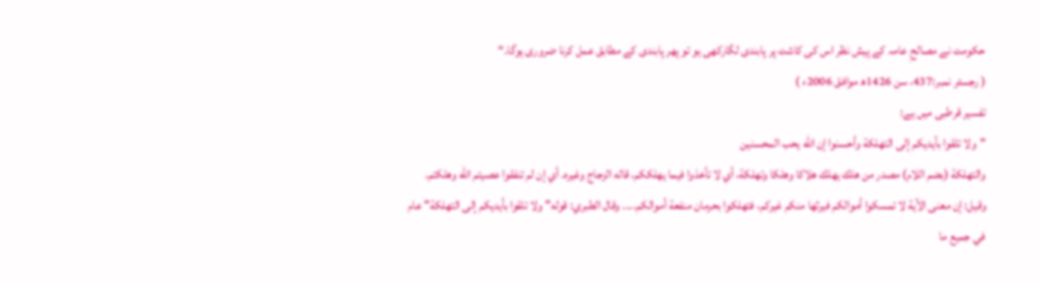حکومت نے مصالحِ عامہ کے پیش نظر اس کی کاشت پر پابندی لگارکھی ہو تو پھر پابندی کے مطابق عمل کرنا ضروری ہوگا۔“
( رجسٹر نمبر:437، سن 1426ھ موافق 2006ء )
تفسیر قرطبی میں ہے:
"ولا تلقوا بأيديكم إلى التهلكة وأحسنوا إن الله يحب المحسنين
والتهلكة (بضم اللام) مصدر من هلك يهلك هلاكا وهلكا وتهلكة، أي لا تأخذوا فيما يهلككم، قاله الزجاج وغيره. أي إن لم تنفقوا عصيتم الله وهلكتم. وقيل: إن معنى الآية لا تمسكوا أموالكم فيرثها منكم غيركم، فتهلكوا بحرمان منفعة أموالكم۔۔۔۔ وقال الطبري: قوله" ولا تلقوا بأيديكم إلى التهلكة" عام في جميع ما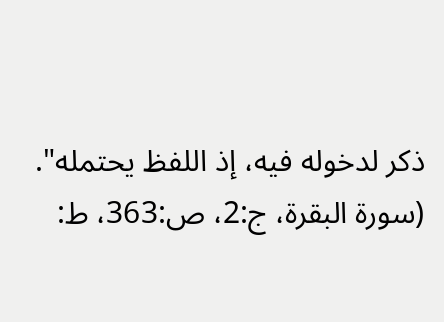ذكر لدخوله فيه، إذ اللفظ يحتمله".
(سورة البقرة، ج:2، ص:363، ط: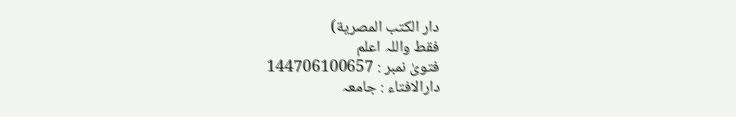دار الكتب المصرية)
فقط واللہ اعلم
فتویٰ نمبر : 144706100657
دارالافتاء : جامعہ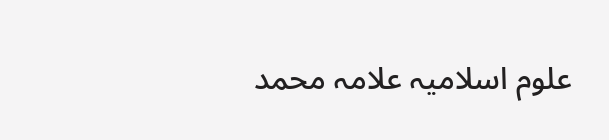علوم اسلامیہ علامہ محمد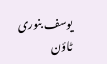یوسف بنوری ٹاؤن